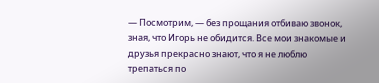— Посмотрим, — без прощания отбиваю звонок, зная, что Игорь не обидится. Все мои знакомые и друзья прекрасно знают, что я не люблю трепаться по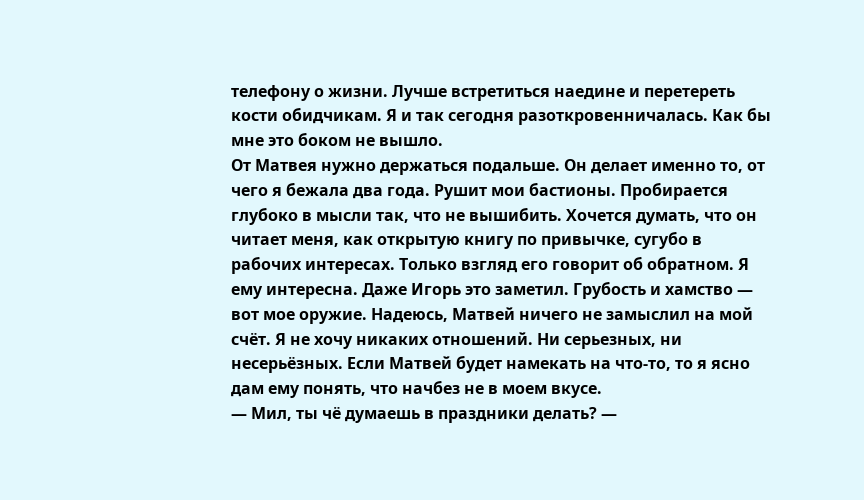телефону о жизни. Лучше встретиться наедине и перетереть кости обидчикам. Я и так сегодня разоткровенничалась. Как бы мне это боком не вышло.
От Матвея нужно держаться подальше. Он делает именно то, от чего я бежала два года. Рушит мои бастионы. Пробирается глубоко в мысли так, что не вышибить. Хочется думать, что он читает меня, как открытую книгу по привычке, сугубо в рабочих интересах. Только взгляд его говорит об обратном. Я ему интересна. Даже Игорь это заметил. Грубость и хамство — вот мое оружие. Надеюсь, Матвей ничего не замыслил на мой счёт. Я не хочу никаких отношений. Ни серьезных, ни несерьёзных. Если Матвей будет намекать на что-то, то я ясно дам ему понять, что начбез не в моем вкусе.
— Мил, ты чё думаешь в праздники делать? —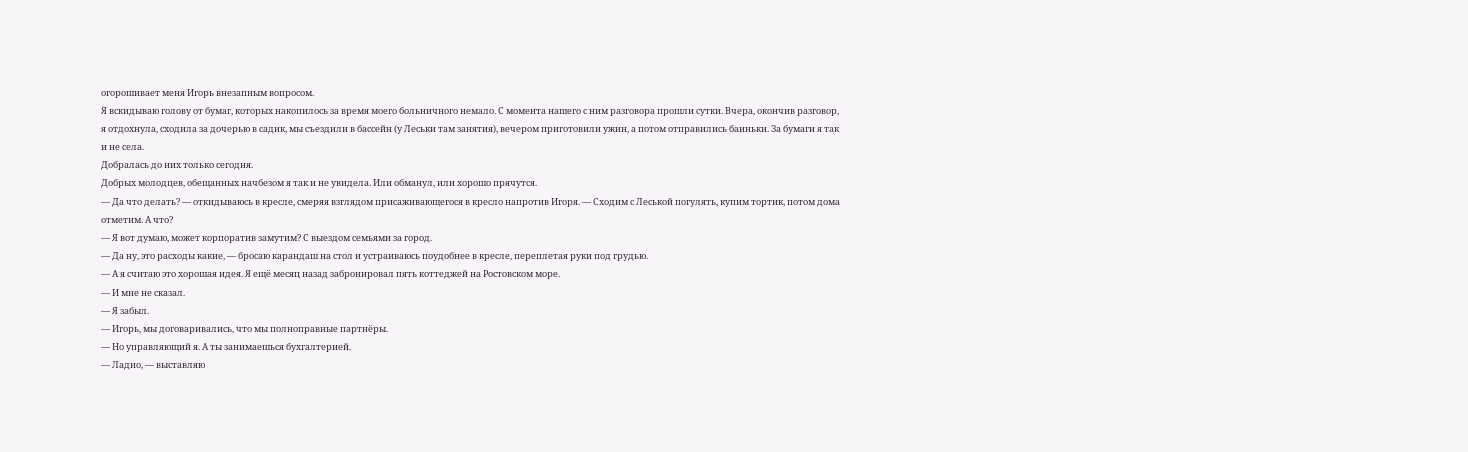огорошивает меня Игорь внезапным вопросом.
Я вскидываю голову от бумаг, которых накопилось за время моего больничного немало. С момента нашего с ним разговора прошли сутки. Вчера, окончив разговор, я отдохнула, сходила за дочерью в садик, мы съездили в бассейн (у Леськи там занятия), вечером приготовили ужин, а потом отправились баиньки. За бумаги я так и не села.
Добралась до них только сегодня.
Добрых молодцев, обещанных начбезом я так и не увидела. Или обманул, или хорошо прячутся.
— Да что делать? — откидываюсь в кресле, смеряя взглядом присаживающегося в кресло напротив Игоря. — Сходим с Леськой погулять, купим тортик, потом дома отметим. А что?
— Я вот думаю, может корпоратив замутим? С выездом семьями за город.
— Да ну, это расходы какие, — бросаю карандаш на стол и устраиваюсь поудобнее в кресле, переплетая руки под грудью.
— А я считаю это хорошая идея. Я ещё месяц назад забронировал пять коттеджей на Ростовском море.
— И мне не сказал.
— Я забыл.
— Игорь, мы договаривались, что мы полноправные партнёры.
— Но управляющий я. А ты занимаешься бухгалтерией.
— Ладно, — выставляю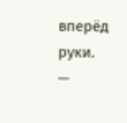вперёд руки. —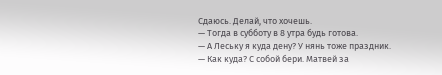Сдаюсь. Делай, что хочешь.
— Тогда в субботу в 8 утра будь готова.
— А Леську я куда дену? У нянь тоже праздник.
— Как куда? С собой бери. Матвей за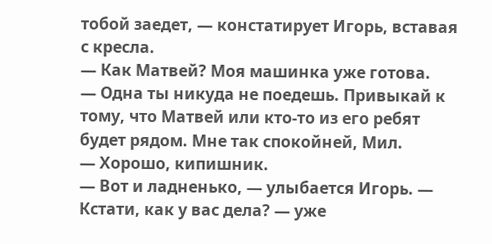тобой заедет, — констатирует Игорь, вставая с кресла.
— Как Матвей? Моя машинка уже готова.
— Одна ты никуда не поедешь. Привыкай к тому, что Матвей или кто-то из его ребят будет рядом. Мне так спокойней, Мил.
— Хорошо, кипишник.
— Вот и ладненько, — улыбается Игорь. — Кстати, как у вас дела? — уже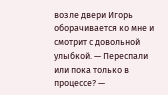возле двери Игорь оборачивается ко мне и смотрит с довольной улыбкой. — Переспали или пока только в процессе? —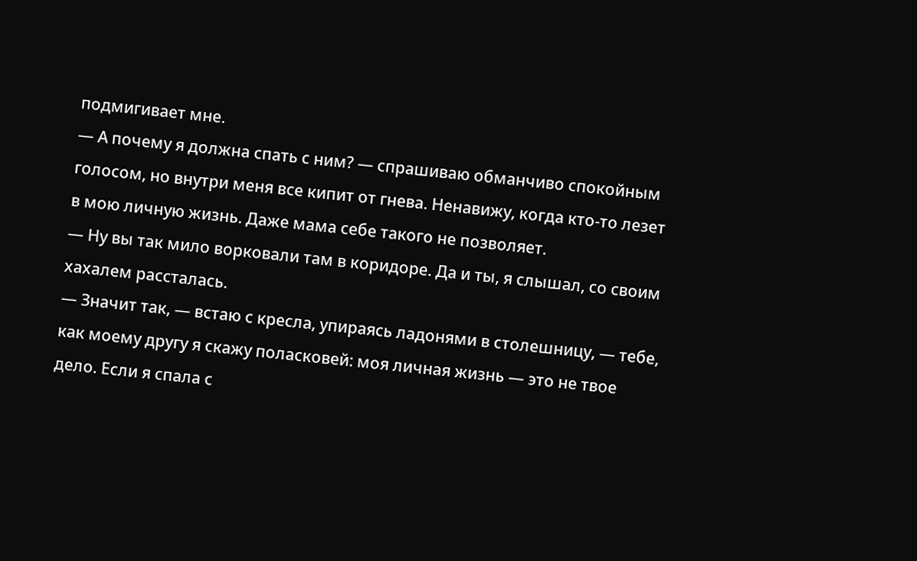подмигивает мне.
— А почему я должна спать с ним? — спрашиваю обманчиво спокойным голосом, но внутри меня все кипит от гнева. Ненавижу, когда кто-то лезет в мою личную жизнь. Даже мама себе такого не позволяет.
— Ну вы так мило ворковали там в коридоре. Да и ты, я слышал, со своим хахалем рассталась.
— Значит так, — встаю с кресла, упираясь ладонями в столешницу, — тебе, как моему другу я скажу поласковей: моя личная жизнь — это не твое дело. Если я спала с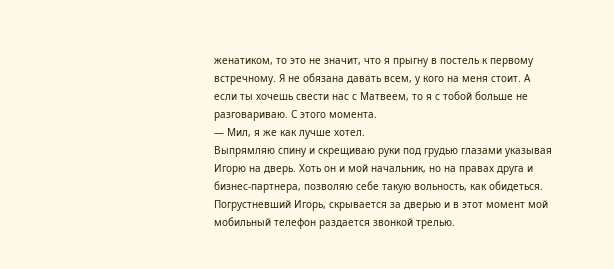женатиком, то это не значит, что я прыгну в постель к первому встречному. Я не обязана давать всем, у кого на меня стоит. А если ты хочешь свести нас с Матвеем, то я с тобой больше не разговариваю. С этого момента.
— Мил, я же как лучше хотел.
Выпрямляю спину и скрещиваю руки под грудью глазами указывая Игорю на дверь. Хоть он и мой начальник, но на правах друга и бизнес-партнера, позволяю себе такую вольность, как обидеться.
Погрустневший Игорь, скрывается за дверью и в этот момент мой мобильный телефон раздается звонкой трелью.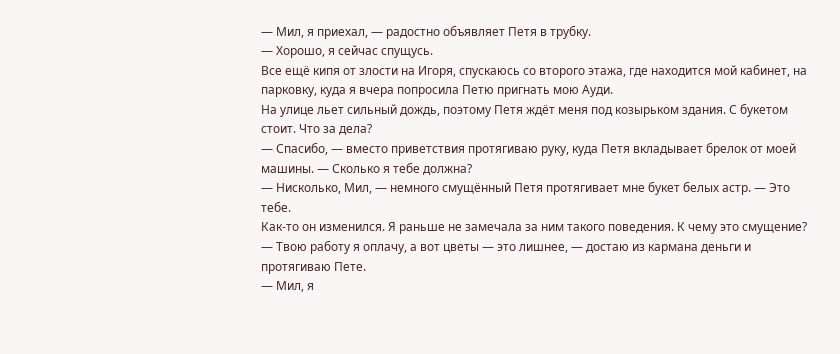— Мил, я приехал, — радостно объявляет Петя в трубку.
— Хорошо, я сейчас спущусь.
Все ещё кипя от злости на Игоря, спускаюсь со второго этажа, где находится мой кабинет, на парковку, куда я вчера попросила Петю пригнать мою Ауди.
На улице льет сильный дождь, поэтому Петя ждёт меня под козырьком здания. С букетом стоит. Что за дела?
— Спасибо, — вместо приветствия протягиваю руку, куда Петя вкладывает брелок от моей машины. — Сколько я тебе должна?
— Нисколько, Мил, — немного смущённый Петя протягивает мне букет белых астр. — Это тебе.
Как-то он изменился. Я раньше не замечала за ним такого поведения. К чему это смущение?
— Твою работу я оплачу, а вот цветы — это лишнее, — достаю из кармана деньги и протягиваю Пете.
— Мил, я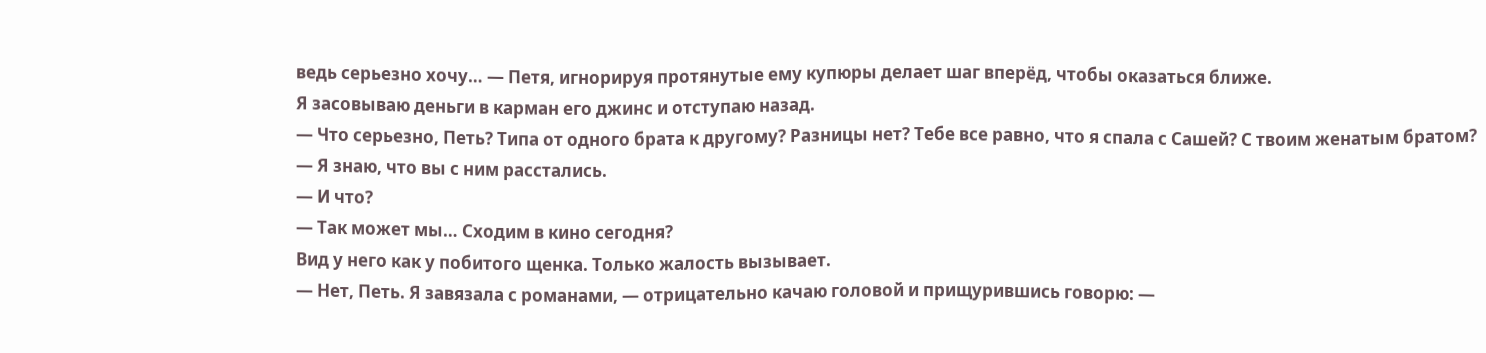ведь серьезно хочу… — Петя, игнорируя протянутые ему купюры делает шаг вперёд, чтобы оказаться ближе.
Я засовываю деньги в карман его джинс и отступаю назад.
— Что серьезно, Петь? Типа от одного брата к другому? Разницы нет? Тебе все равно, что я спала с Сашей? С твоим женатым братом?
— Я знаю, что вы с ним расстались.
— И что?
— Так может мы… Сходим в кино сегодня?
Вид у него как у побитого щенка. Только жалость вызывает.
— Нет, Петь. Я завязала с романами, — отрицательно качаю головой и прищурившись говорю: —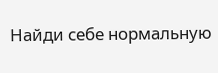Найди себе нормальную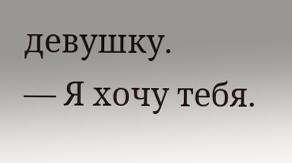девушку.
— Я хочу тебя.